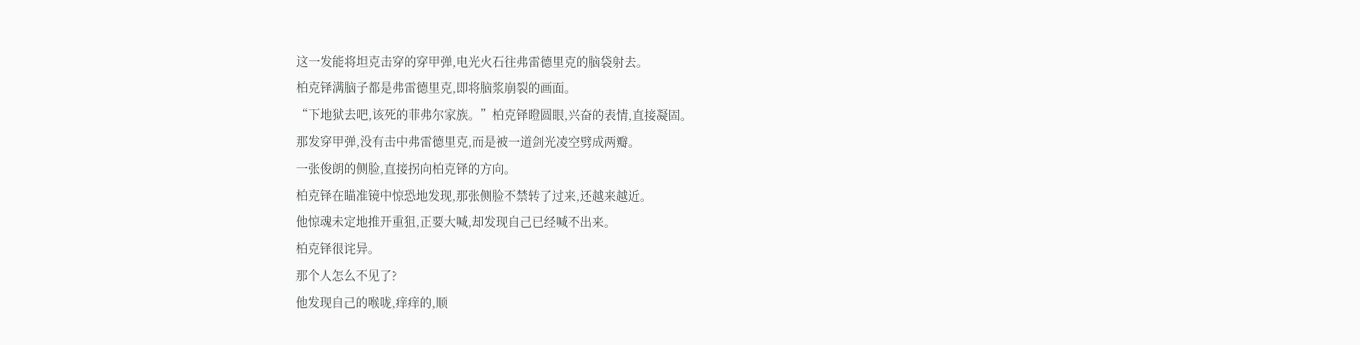这一发能将坦克击穿的穿甲弹,电光火石往弗雷德里克的脑袋射去。
柏克铎满脑子都是弗雷德里克,即将脑浆崩裂的画面。
“下地狱去吧,该死的菲弗尔家族。”柏克铎瞪圆眼,兴奋的表情,直接凝固。
那发穿甲弹,没有击中弗雷德里克,而是被一道剑光凌空劈成两瓣。
一张俊朗的侧脸,直接拐向柏克铎的方向。
柏克铎在瞄准镜中惊恐地发现,那张侧脸不禁转了过来,还越来越近。
他惊魂未定地推开重狙,正要大喊,却发现自己已经喊不出来。
柏克铎很诧异。
那个人怎么不见了?
他发现自己的喉咙,痒痒的,顺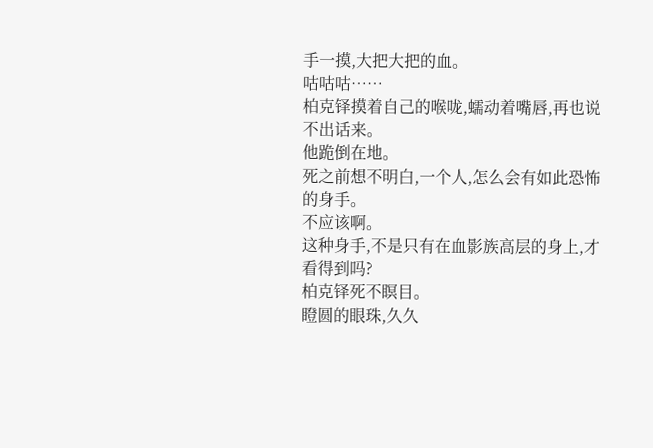手一摸,大把大把的血。
咕咕咕……
柏克铎摸着自己的喉咙,蠕动着嘴唇,再也说不出话来。
他跪倒在地。
死之前想不明白,一个人,怎么会有如此恐怖的身手。
不应该啊。
这种身手,不是只有在血影族高层的身上,才看得到吗?
柏克铎死不瞑目。
瞪圆的眼珠,久久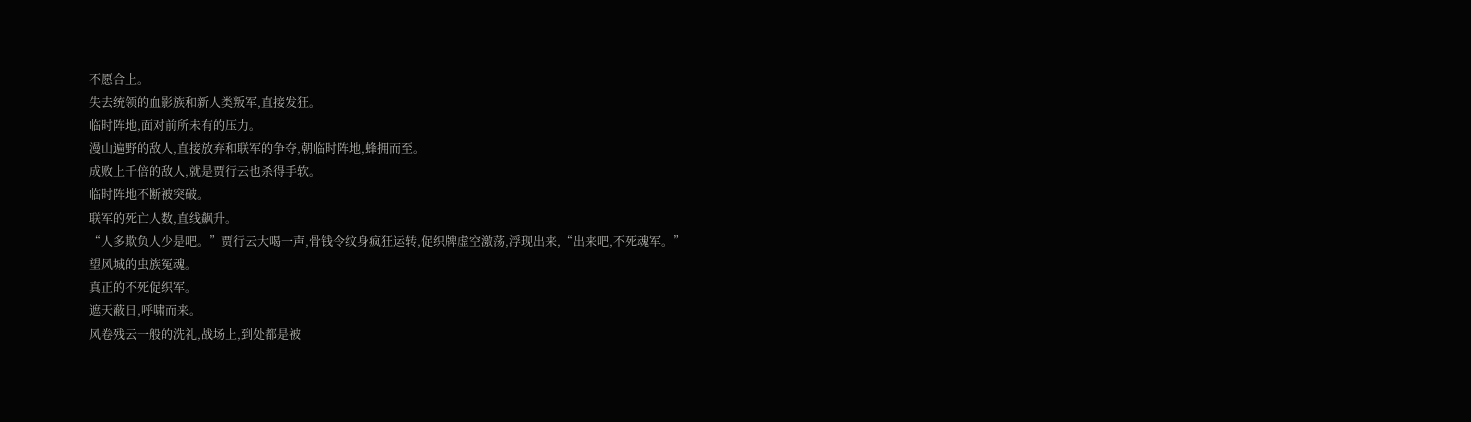不愿合上。
失去统领的血影族和新人类叛军,直接发狂。
临时阵地,面对前所未有的压力。
漫山遍野的敌人,直接放弃和联军的争夺,朝临时阵地,蜂拥而至。
成败上千倍的敌人,就是贾行云也杀得手软。
临时阵地不断被突破。
联军的死亡人数,直线飙升。
“人多欺负人少是吧。”贾行云大喝一声,骨钱令纹身疯狂运转,促织牌虚空激荡,浮现出来,“出来吧,不死魂军。”
望风城的虫族冤魂。
真正的不死促织军。
遮天蔽日,呼啸而来。
风卷残云一般的洗礼,战场上,到处都是被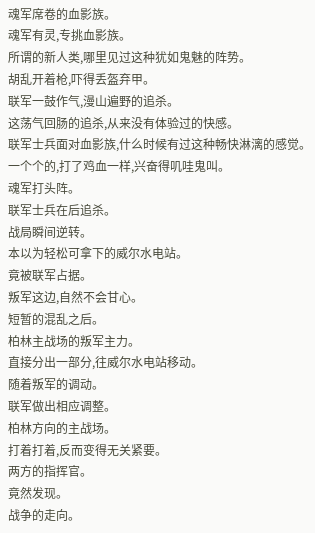魂军席卷的血影族。
魂军有灵,专挑血影族。
所谓的新人类,哪里见过这种犹如鬼魅的阵势。
胡乱开着枪,吓得丢盔弃甲。
联军一鼓作气,漫山遍野的追杀。
这荡气回肠的追杀,从来没有体验过的快感。
联军士兵面对血影族,什么时候有过这种畅快淋漓的感觉。
一个个的,打了鸡血一样,兴奋得叽哇鬼叫。
魂军打头阵。
联军士兵在后追杀。
战局瞬间逆转。
本以为轻松可拿下的威尔水电站。
竟被联军占据。
叛军这边,自然不会甘心。
短暂的混乱之后。
柏林主战场的叛军主力。
直接分出一部分,往威尔水电站移动。
随着叛军的调动。
联军做出相应调整。
柏林方向的主战场。
打着打着,反而变得无关紧要。
两方的指挥官。
竟然发现。
战争的走向。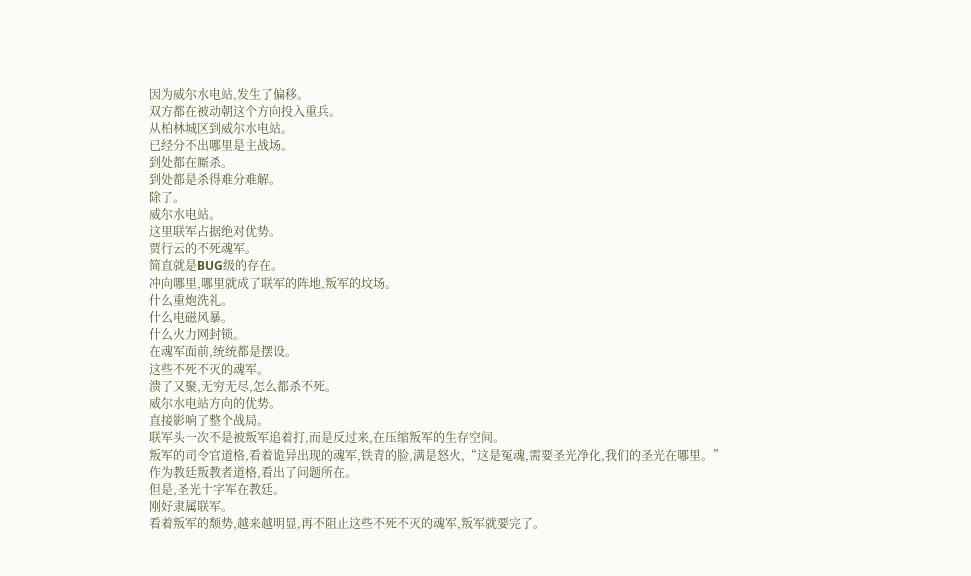因为威尔水电站,发生了偏移。
双方都在被动朝这个方向投入重兵。
从柏林城区到威尔水电站。
已经分不出哪里是主战场。
到处都在厮杀。
到处都是杀得难分难解。
除了。
威尔水电站。
这里联军占据绝对优势。
贾行云的不死魂军。
简直就是BUG级的存在。
冲向哪里,哪里就成了联军的阵地,叛军的坟场。
什么重炮洗礼。
什么电磁风暴。
什么火力网封锁。
在魂军面前,统统都是摆设。
这些不死不灭的魂军。
溃了又聚,无穷无尽,怎么都杀不死。
威尔水电站方向的优势。
直接影响了整个战局。
联军头一次不是被叛军追着打,而是反过来,在压缩叛军的生存空间。
叛军的司令官道格,看着诡异出现的魂军,铁青的脸,满是怒火,“这是冤魂,需要圣光净化,我们的圣光在哪里。”
作为教廷叛教者道格,看出了问题所在。
但是,圣光十字军在教廷。
刚好隶属联军。
看着叛军的颓势,越来越明显,再不阻止这些不死不灭的魂军,叛军就要完了。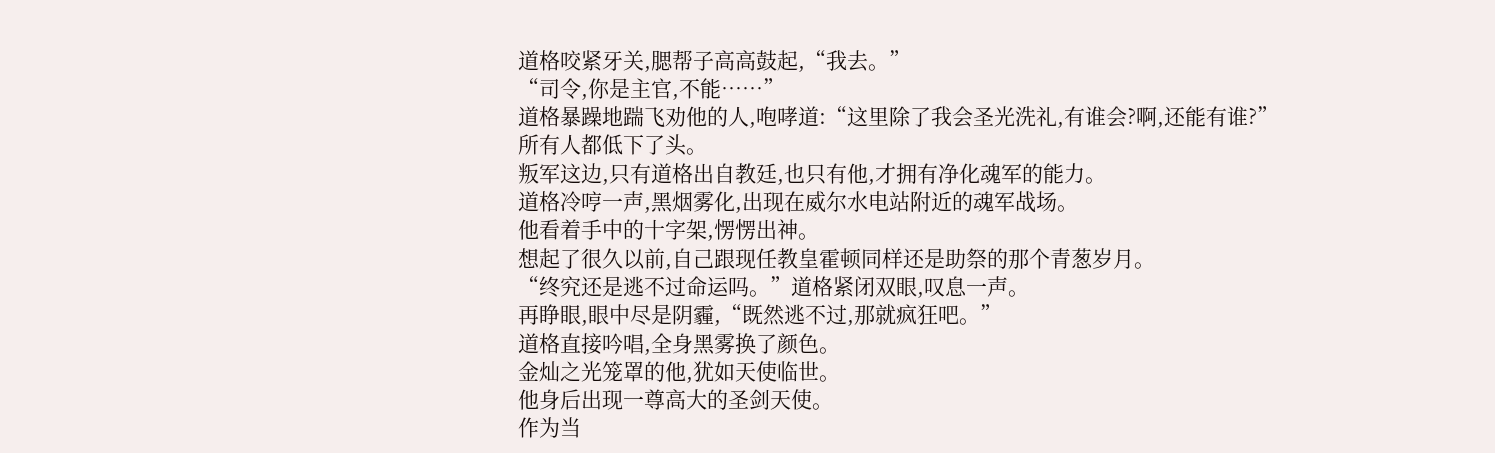道格咬紧牙关,腮帮子高高鼓起,“我去。”
“司令,你是主官,不能……”
道格暴躁地踹飞劝他的人,咆哮道:“这里除了我会圣光洗礼,有谁会?啊,还能有谁?”
所有人都低下了头。
叛军这边,只有道格出自教廷,也只有他,才拥有净化魂军的能力。
道格冷哼一声,黑烟雾化,出现在威尔水电站附近的魂军战场。
他看着手中的十字架,愣愣出神。
想起了很久以前,自己跟现任教皇霍顿同样还是助祭的那个青葱岁月。
“终究还是逃不过命运吗。”道格紧闭双眼,叹息一声。
再睁眼,眼中尽是阴霾,“既然逃不过,那就疯狂吧。”
道格直接吟唱,全身黑雾换了颜色。
金灿之光笼罩的他,犹如天使临世。
他身后出现一尊高大的圣剑天使。
作为当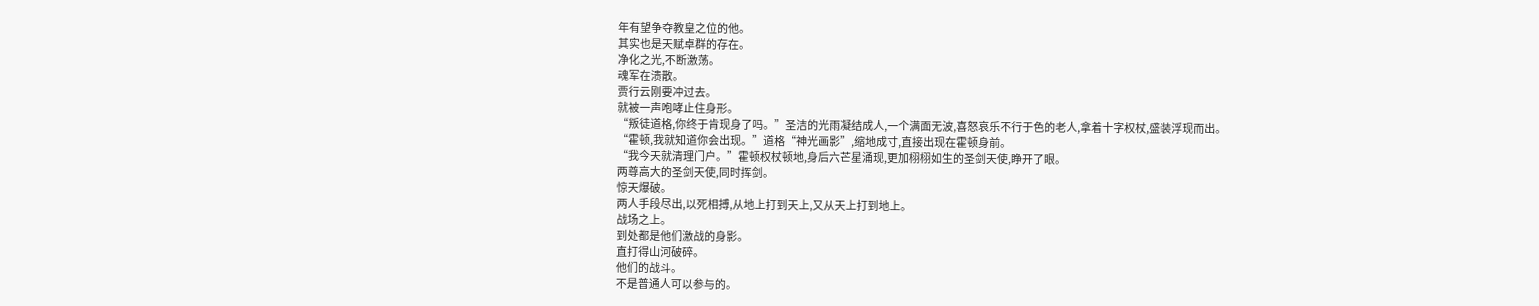年有望争夺教皇之位的他。
其实也是天赋卓群的存在。
净化之光,不断激荡。
魂军在溃散。
贾行云刚要冲过去。
就被一声咆哮止住身形。
“叛徒道格,你终于肯现身了吗。”圣洁的光雨凝结成人,一个满面无波,喜怒哀乐不行于色的老人,拿着十字权杖,盛装浮现而出。
“霍顿,我就知道你会出现。”道格“神光画影”,缩地成寸,直接出现在霍顿身前。
“我今天就清理门户。”霍顿权杖顿地,身后六芒星涌现,更加栩栩如生的圣剑天使,睁开了眼。
两尊高大的圣剑天使,同时挥剑。
惊天爆破。
两人手段尽出,以死相搏,从地上打到天上,又从天上打到地上。
战场之上。
到处都是他们激战的身影。
直打得山河破碎。
他们的战斗。
不是普通人可以参与的。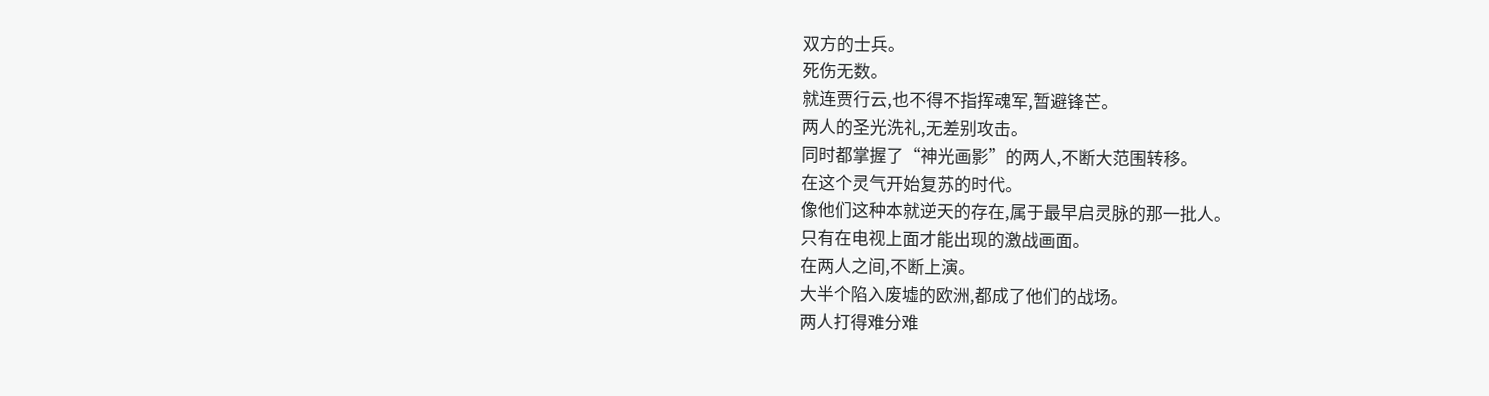双方的士兵。
死伤无数。
就连贾行云,也不得不指挥魂军,暂避锋芒。
两人的圣光洗礼,无差别攻击。
同时都掌握了“神光画影”的两人,不断大范围转移。
在这个灵气开始复苏的时代。
像他们这种本就逆天的存在,属于最早启灵脉的那一批人。
只有在电视上面才能出现的激战画面。
在两人之间,不断上演。
大半个陷入废墟的欧洲,都成了他们的战场。
两人打得难分难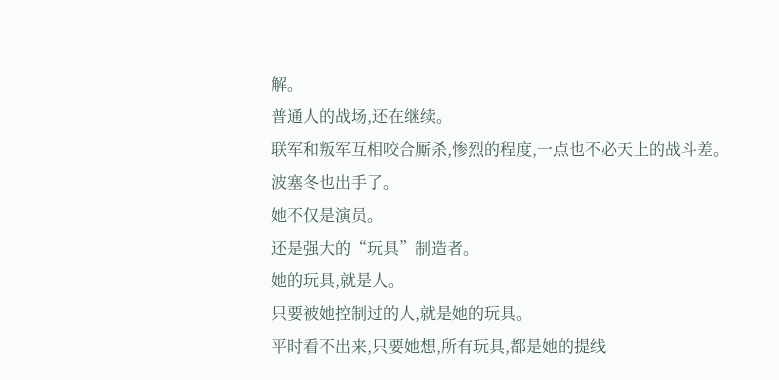解。
普通人的战场,还在继续。
联军和叛军互相咬合厮杀,惨烈的程度,一点也不必天上的战斗差。
波塞冬也出手了。
她不仅是演员。
还是强大的“玩具”制造者。
她的玩具,就是人。
只要被她控制过的人,就是她的玩具。
平时看不出来,只要她想,所有玩具,都是她的提线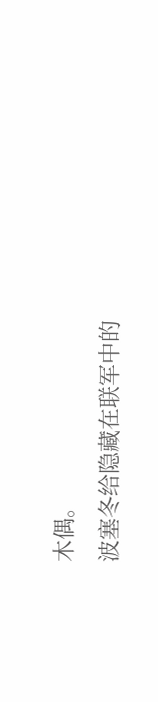木偶。
波塞冬给隐藏在联军中的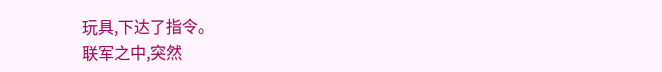玩具,下达了指令。
联军之中,突然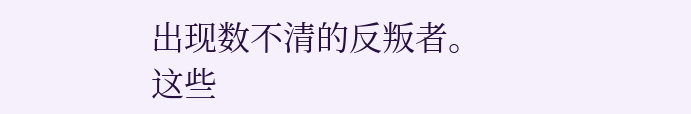出现数不清的反叛者。
这些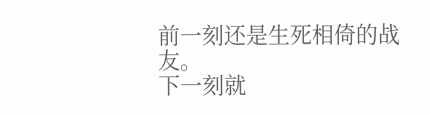前一刻还是生死相倚的战友。
下一刻就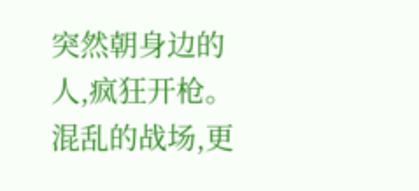突然朝身边的人,疯狂开枪。
混乱的战场,更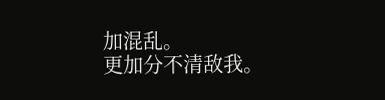加混乱。
更加分不清敌我。